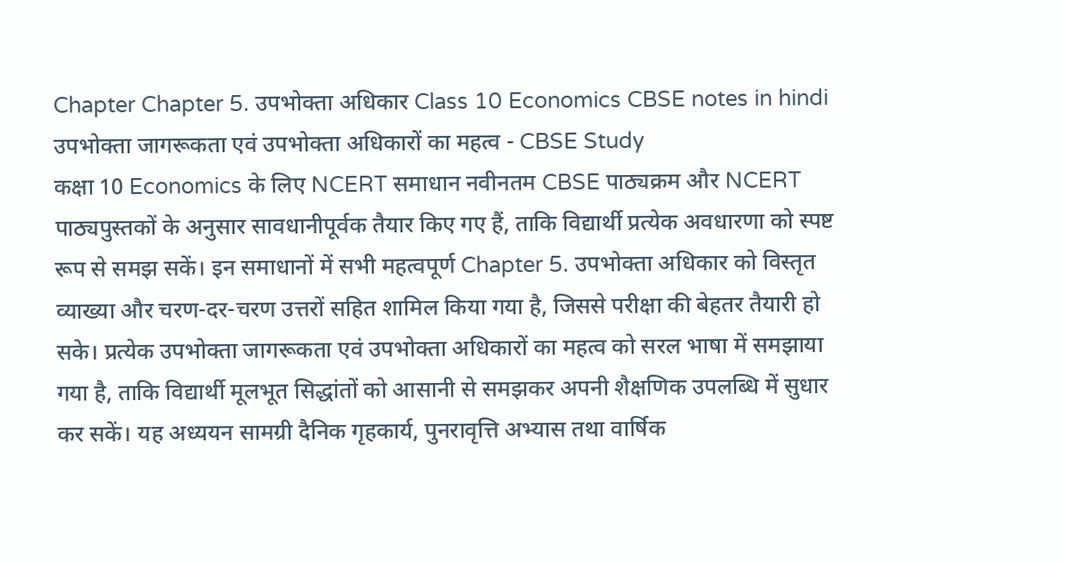Chapter Chapter 5. उपभोक्ता अधिकार Class 10 Economics CBSE notes in hindi उपभोक्ता जागरूकता एवं उपभोक्ता अधिकारों का महत्व - CBSE Study
कक्षा 10 Economics के लिए NCERT समाधान नवीनतम CBSE पाठ्यक्रम और NCERT पाठ्यपुस्तकों के अनुसार सावधानीपूर्वक तैयार किए गए हैं, ताकि विद्यार्थी प्रत्येक अवधारणा को स्पष्ट रूप से समझ सकें। इन समाधानों में सभी महत्वपूर्ण Chapter 5. उपभोक्ता अधिकार को विस्तृत व्याख्या और चरण-दर-चरण उत्तरों सहित शामिल किया गया है, जिससे परीक्षा की बेहतर तैयारी हो सके। प्रत्येक उपभोक्ता जागरूकता एवं उपभोक्ता अधिकारों का महत्व को सरल भाषा में समझाया गया है, ताकि विद्यार्थी मूलभूत सिद्धांतों को आसानी से समझकर अपनी शैक्षणिक उपलब्धि में सुधार कर सकें। यह अध्ययन सामग्री दैनिक गृहकार्य, पुनरावृत्ति अभ्यास तथा वार्षिक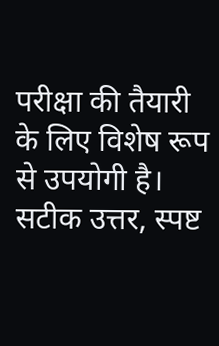परीक्षा की तैयारी के लिए विशेष रूप से उपयोगी है। सटीक उत्तर, स्पष्ट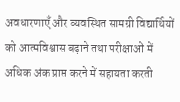अवधारणाएँ और व्यवस्थित सामग्री विद्यार्थियों को आत्मविश्वास बढ़ाने तथा परीक्षाओं में अधिक अंक प्राप्त करने में सहायता करती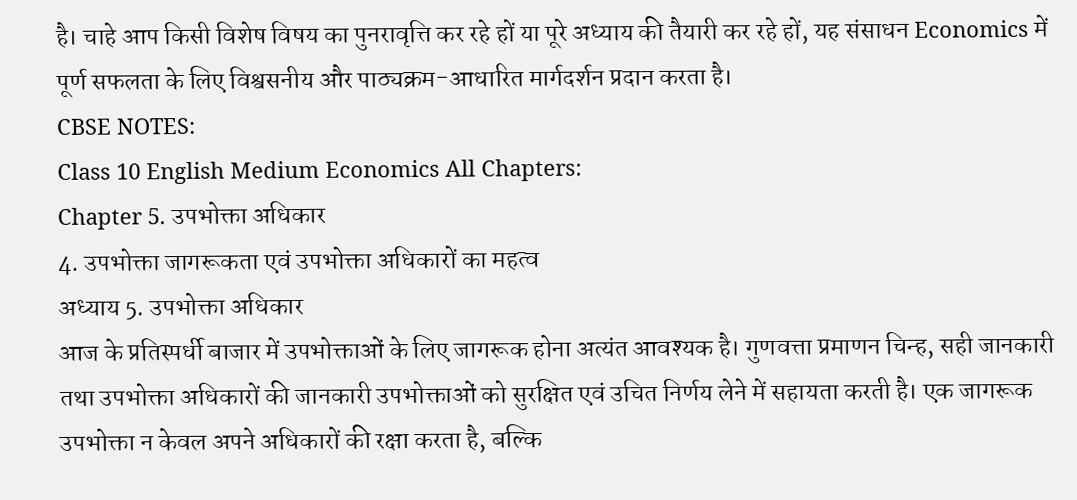है। चाहे आप किसी विशेष विषय का पुनरावृत्ति कर रहे हों या पूरे अध्याय की तैयारी कर रहे हों, यह संसाधन Economics में पूर्ण सफलता के लिए विश्वसनीय और पाठ्यक्रम-आधारित मार्गदर्शन प्रदान करता है।
CBSE NOTES:
Class 10 English Medium Economics All Chapters:
Chapter 5. उपभोक्ता अधिकार
4. उपभोक्ता जागरूकता एवं उपभोक्ता अधिकारों का महत्व
अध्याय 5. उपभोक्ता अधिकार
आज के प्रतिस्पर्धी बाजार में उपभोक्ताओं के लिए जागरूक होना अत्यंत आवश्यक है। गुणवत्ता प्रमाणन चिन्ह, सही जानकारी तथा उपभोक्ता अधिकारों की जानकारी उपभोक्ताओं को सुरक्षित एवं उचित निर्णय लेने में सहायता करती है। एक जागरूक उपभोक्ता न केवल अपने अधिकारों की रक्षा करता है, बल्कि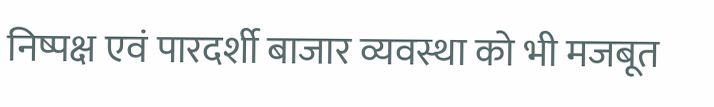निष्पक्ष एवं पारदर्शी बाजार व्यवस्था को भी मजबूत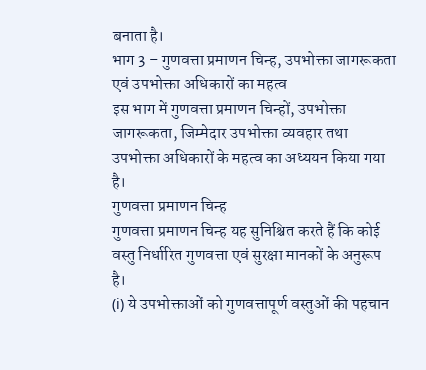बनाता है।
भाग 3 – गुणवत्ता प्रमाणन चिन्ह, उपभोक्ता जागरूकता एवं उपभोक्ता अधिकारों का महत्व
इस भाग में गुणवत्ता प्रमाणन चिन्हों, उपभोक्ता जागरूकता, जिम्मेदार उपभोक्ता व्यवहार तथा उपभोक्ता अधिकारों के महत्व का अध्ययन किया गया है।
गुणवत्ता प्रमाणन चिन्ह
गुणवत्ता प्रमाणन चिन्ह यह सुनिश्चित करते हैं कि कोई वस्तु निर्धारित गुणवत्ता एवं सुरक्षा मानकों के अनुरूप है।
(i) ये उपभोक्ताओं को गुणवत्तापूर्ण वस्तुओं की पहचान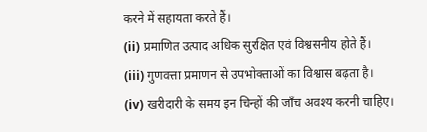करने में सहायता करते हैं।
(ii) प्रमाणित उत्पाद अधिक सुरक्षित एवं विश्वसनीय होते हैं।
(iii) गुणवत्ता प्रमाणन से उपभोक्ताओं का विश्वास बढ़ता है।
(iv) खरीदारी के समय इन चिन्हों की जाँच अवश्य करनी चाहिए।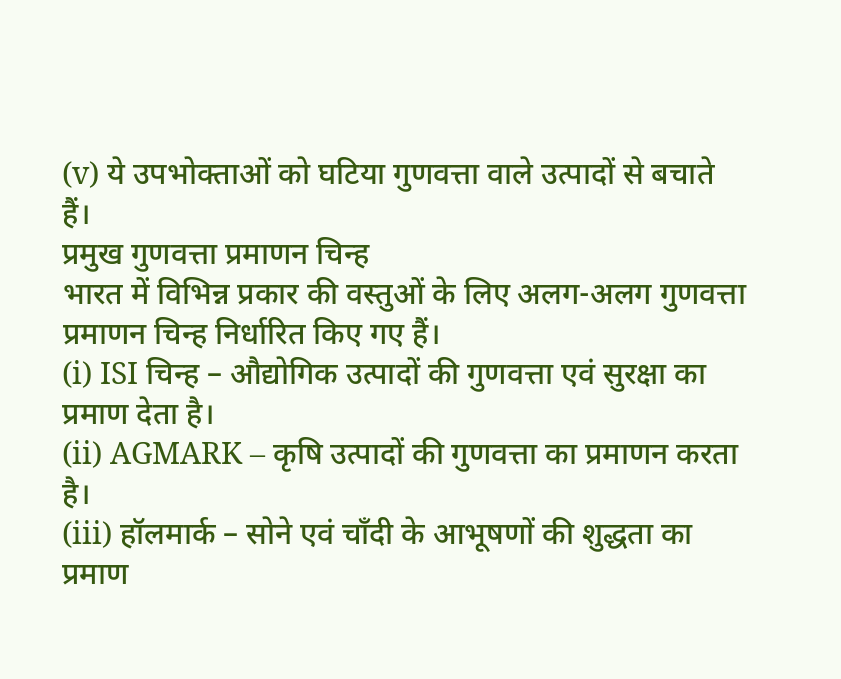(v) ये उपभोक्ताओं को घटिया गुणवत्ता वाले उत्पादों से बचाते हैं।
प्रमुख गुणवत्ता प्रमाणन चिन्ह
भारत में विभिन्न प्रकार की वस्तुओं के लिए अलग-अलग गुणवत्ता प्रमाणन चिन्ह निर्धारित किए गए हैं।
(i) ISI चिन्ह – औद्योगिक उत्पादों की गुणवत्ता एवं सुरक्षा का प्रमाण देता है।
(ii) AGMARK – कृषि उत्पादों की गुणवत्ता का प्रमाणन करता है।
(iii) हॉलमार्क – सोने एवं चाँदी के आभूषणों की शुद्धता का प्रमाण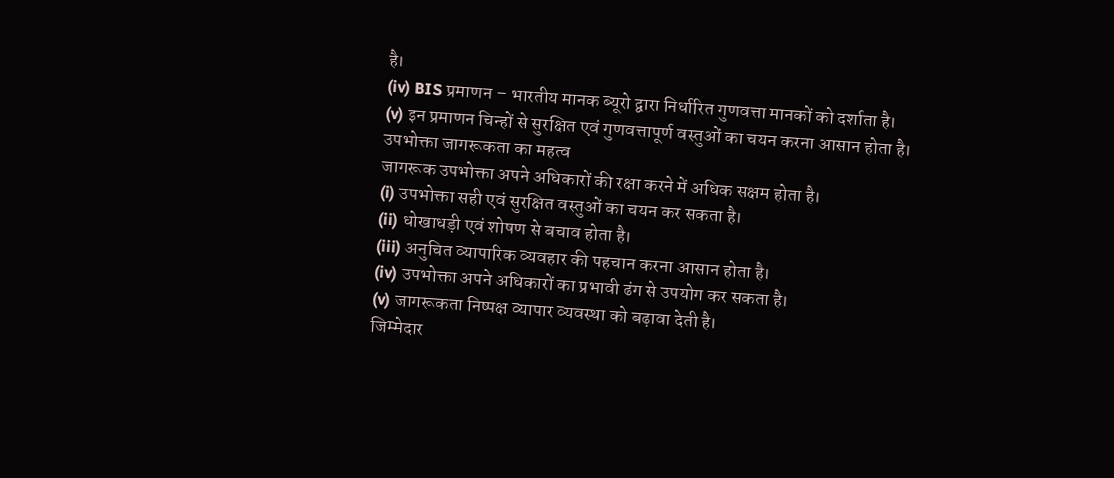है।
(iv) BIS प्रमाणन – भारतीय मानक ब्यूरो द्वारा निर्धारित गुणवत्ता मानकों को दर्शाता है।
(v) इन प्रमाणन चिन्हों से सुरक्षित एवं गुणवत्तापूर्ण वस्तुओं का चयन करना आसान होता है।
उपभोक्ता जागरूकता का महत्व
जागरूक उपभोक्ता अपने अधिकारों की रक्षा करने में अधिक सक्षम होता है।
(i) उपभोक्ता सही एवं सुरक्षित वस्तुओं का चयन कर सकता है।
(ii) धोखाधड़ी एवं शोषण से बचाव होता है।
(iii) अनुचित व्यापारिक व्यवहार की पहचान करना आसान होता है।
(iv) उपभोक्ता अपने अधिकारों का प्रभावी ढंग से उपयोग कर सकता है।
(v) जागरूकता निष्पक्ष व्यापार व्यवस्था को बढ़ावा देती है।
जिम्मेदार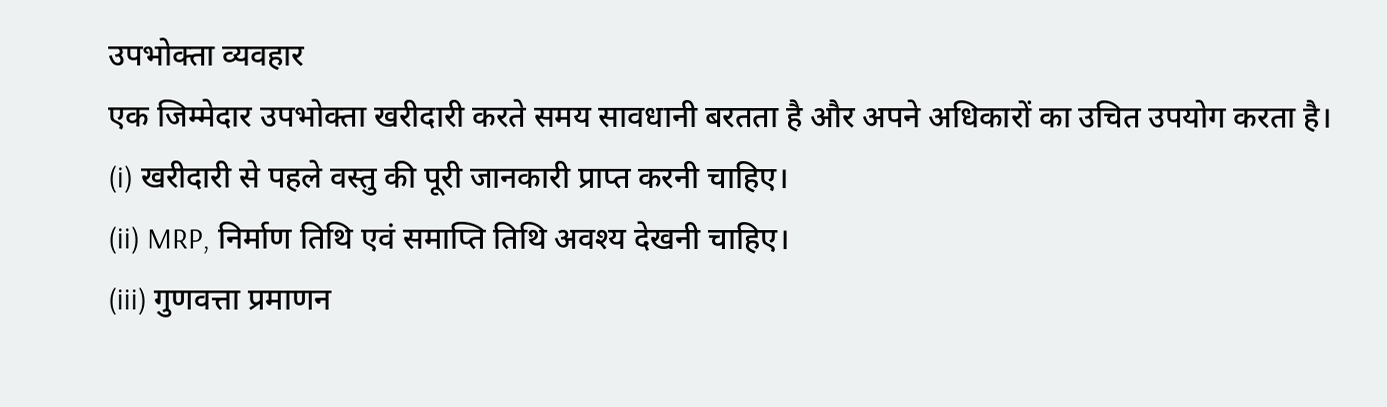उपभोक्ता व्यवहार
एक जिम्मेदार उपभोक्ता खरीदारी करते समय सावधानी बरतता है और अपने अधिकारों का उचित उपयोग करता है।
(i) खरीदारी से पहले वस्तु की पूरी जानकारी प्राप्त करनी चाहिए।
(ii) MRP, निर्माण तिथि एवं समाप्ति तिथि अवश्य देखनी चाहिए।
(iii) गुणवत्ता प्रमाणन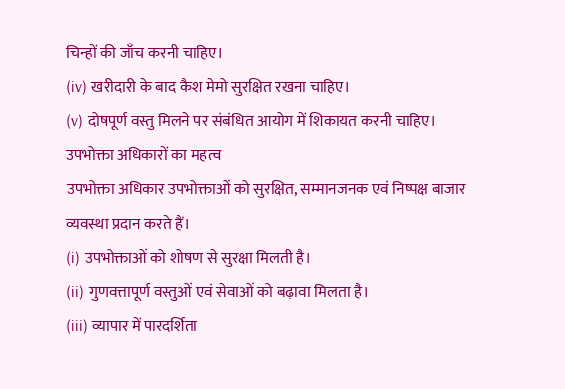चिन्हों की जाँच करनी चाहिए।
(iv) खरीदारी के बाद कैश मेमो सुरक्षित रखना चाहिए।
(v) दोषपूर्ण वस्तु मिलने पर संबंधित आयोग में शिकायत करनी चाहिए।
उपभोक्ता अधिकारों का महत्व
उपभोक्ता अधिकार उपभोक्ताओं को सुरक्षित, सम्मानजनक एवं निष्पक्ष बाजार व्यवस्था प्रदान करते हैं।
(i) उपभोक्ताओं को शोषण से सुरक्षा मिलती है।
(ii) गुणवत्तापूर्ण वस्तुओं एवं सेवाओं को बढ़ावा मिलता है।
(iii) व्यापार में पारदर्शिता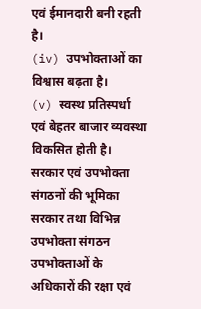एवं ईमानदारी बनी रहती है।
(iv) उपभोक्ताओं का विश्वास बढ़ता है।
(v) स्वस्थ प्रतिस्पर्धा एवं बेहतर बाजार व्यवस्था विकसित होती है।
सरकार एवं उपभोक्ता संगठनों की भूमिका
सरकार तथा विभिन्न उपभोक्ता संगठन उपभोक्ताओं के अधिकारों की रक्षा एवं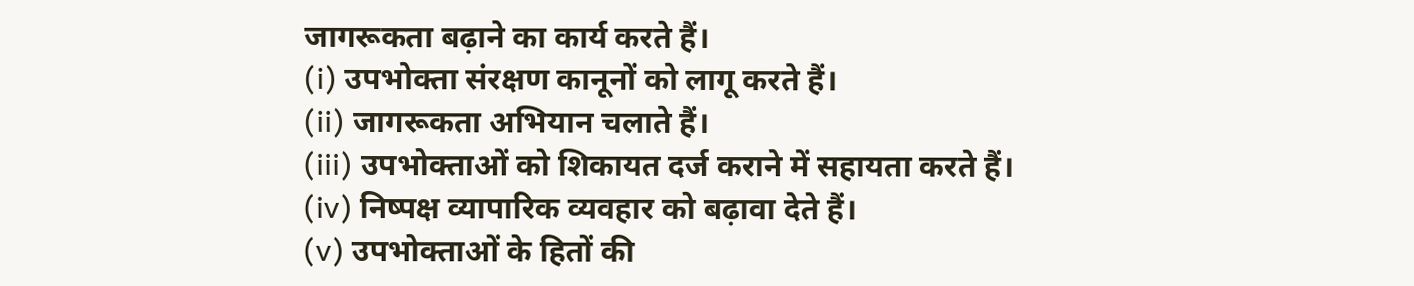जागरूकता बढ़ाने का कार्य करते हैं।
(i) उपभोक्ता संरक्षण कानूनों को लागू करते हैं।
(ii) जागरूकता अभियान चलाते हैं।
(iii) उपभोक्ताओं को शिकायत दर्ज कराने में सहायता करते हैं।
(iv) निष्पक्ष व्यापारिक व्यवहार को बढ़ावा देते हैं।
(v) उपभोक्ताओं के हितों की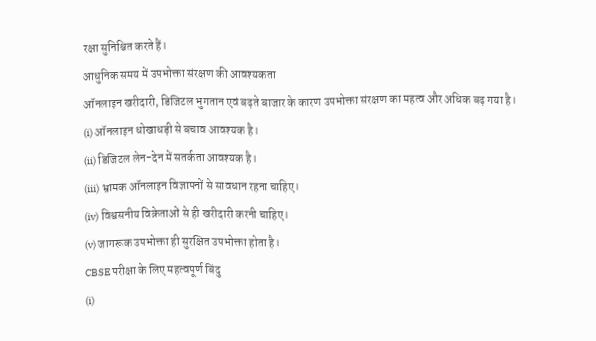रक्षा सुनिश्चित करते हैं।
आधुनिक समय में उपभोक्ता संरक्षण की आवश्यकता
ऑनलाइन खरीदारी, डिजिटल भुगतान एवं बढ़ते बाजार के कारण उपभोक्ता संरक्षण का महत्व और अधिक बढ़ गया है।
(i) ऑनलाइन धोखाधड़ी से बचाव आवश्यक है।
(ii) डिजिटल लेन-देन में सतर्कता आवश्यक है।
(iii) भ्रामक ऑनलाइन विज्ञापनों से सावधान रहना चाहिए।
(iv) विश्वसनीय विक्रेताओं से ही खरीदारी करनी चाहिए।
(v) जागरूक उपभोक्ता ही सुरक्षित उपभोक्ता होता है।
CBSE परीक्षा के लिए महत्वपूर्ण बिंदु
(i)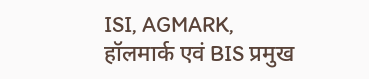ISI, AGMARK, हॉलमार्क एवं BIS प्रमुख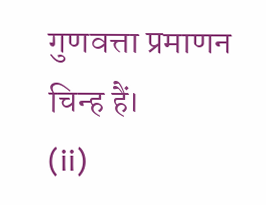गुणवत्ता प्रमाणन चिन्ह हैं।
(ii)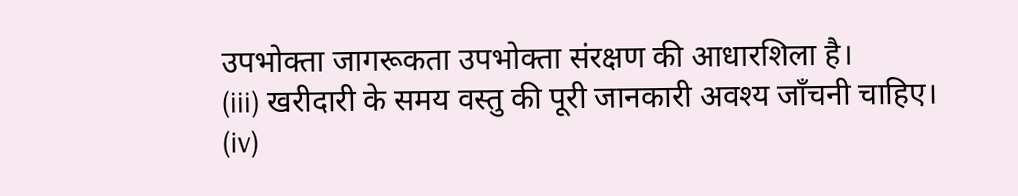उपभोक्ता जागरूकता उपभोक्ता संरक्षण की आधारशिला है।
(iii) खरीदारी के समय वस्तु की पूरी जानकारी अवश्य जाँचनी चाहिए।
(iv)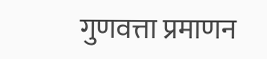गुणवत्ता प्रमाणन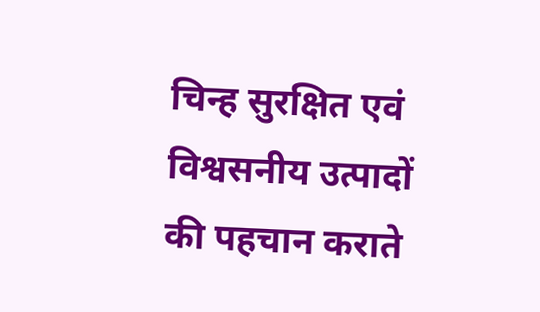चिन्ह सुरक्षित एवं विश्वसनीय उत्पादों की पहचान कराते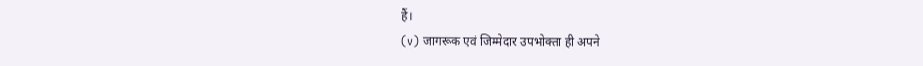हैं।
(v) जागरूक एवं जिम्मेदार उपभोक्ता ही अपने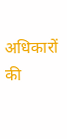अधिकारों की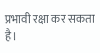प्रभावी रक्षा कर सकता है।